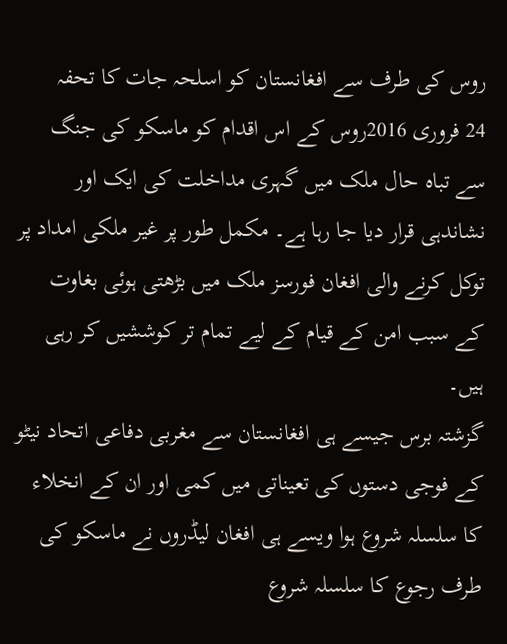روس کی طرف سے افغانستان کو اسلحہ جات کا تحفہ
24 فروری 2016روس کے اس اقدام کو ماسکو کی جنگ سے تباہ حال ملک میں گہری مداخلت کی ایک اور نشاندہی قرار دیا جا رہا ہے۔ مکمل طور پر غیر ملکی امداد پر توکل کرنے والی افغان فورسز ملک میں بڑھتی ہوئی بغاوت کے سبب امن کے قیام کے لیے تمام تر کوششیں کر رہی ہیں۔
گزشتہ برس جیسے ہی افغانستان سے مغربی دفاعی اتحاد نیٹو کے فوجی دستوں کی تعیناتی میں کمی اور ان کے انخلاء کا سلسلہ شروع ہوا ویسے ہی افغان لیڈروں نے ماسکو کی طرف رجوع کا سلسلہ شروع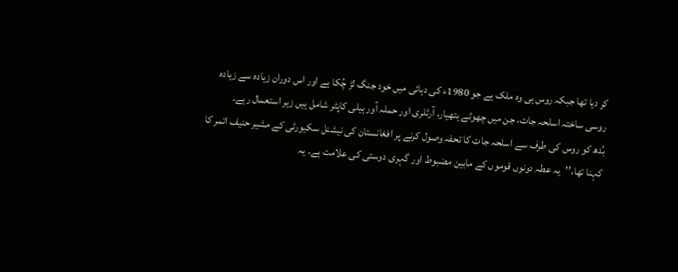کر دیا تھا جبکہ روس ہی وہ ملک ہے جو 1980ء کی دہائی میں خود جنگ لڑ چُکا ہے اور اس دوران زیادہ سے زیادہ روسی ساختہ اسلحہ جات، جن میں چھوٹے ہتھیار، آرٹلری اور حملہ آور ہیلی کاپٹر شامل ہیں زیر استعمال رہے۔
بُدھ کو روس کی طرف سے اسلحہ جات کا تحفہ وصول کرنے پر افغانستان کی نیشنل سکیورٹی کے مشیر حنیف اتمر کا کہنا تھا،’’یہ عطہ دونوں قوموں کے مابین مضبوط اور گہری دوستی کی علامت ہے۔ یہ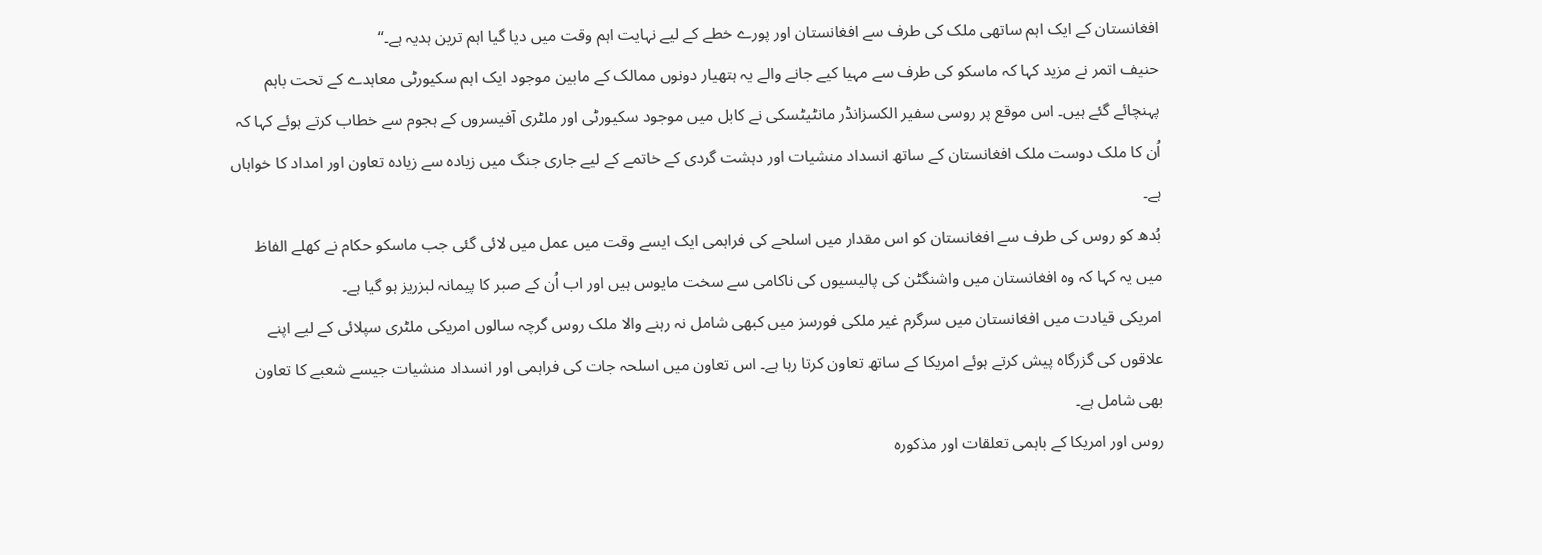افغانستان کے ایک اہم ساتھی ملک کی طرف سے افغانستان اور پورے خطے کے لیے نہایت اہم وقت میں دیا گیا اہم ترین ہدیہ ہے۔‘‘
حنیف اتمر نے مزید کہا کہ ماسکو کی طرف سے مہیا کیے جانے والے یہ ہتھیار دونوں ممالک کے مابین موجود ایک اہم سکیورٹی معاہدے کے تحت باہم پہنچائے گئے ہیں۔ اس موقع پر روسی سفیر الکسزانڈر مانٹیٹسکی نے کابل میں موجود سکیورٹی اور ملٹری آفیسروں کے ہجوم سے خطاب کرتے ہوئے کہا کہ اُن کا ملک دوست ملک افغانستان کے ساتھ انسداد منشیات اور دہشت گردی کے خاتمے کے لیے جاری جنگ میں زیادہ سے زیادہ تعاون اور امداد کا خواہاں ہے۔
بُدھ کو روس کی طرف سے افغانستان کو اس مقدار میں اسلحے کی فراہمی ایک ایسے وقت میں عمل میں لائی گئی جب ماسکو حکام نے کھلے الفاظ میں یہ کہا کہ وہ افغانستان میں واشنگٹن کی پالیسیوں کی ناکامی سے سخت مایوس ہیں اور اب اُن کے صبر کا پیمانہ لبزریز ہو گیا ہے۔
امریکی قیادت میں افغانستان میں سرگرم غیر ملکی فورسز میں کبھی شامل نہ رہنے والا ملک روس گرچہ سالوں امریکی ملٹری سپلائی کے لیے اپنے علاقوں کی گزرگاہ پیش کرتے ہوئے امریکا کے ساتھ تعاون کرتا رہا ہے۔ اس تعاون میں اسلحہ جات کی فراہمی اور انسداد منشیات جیسے شعبے کا تعاون بھی شامل ہے۔
روس اور امریکا کے باہمی تعلقات اور مذکورہ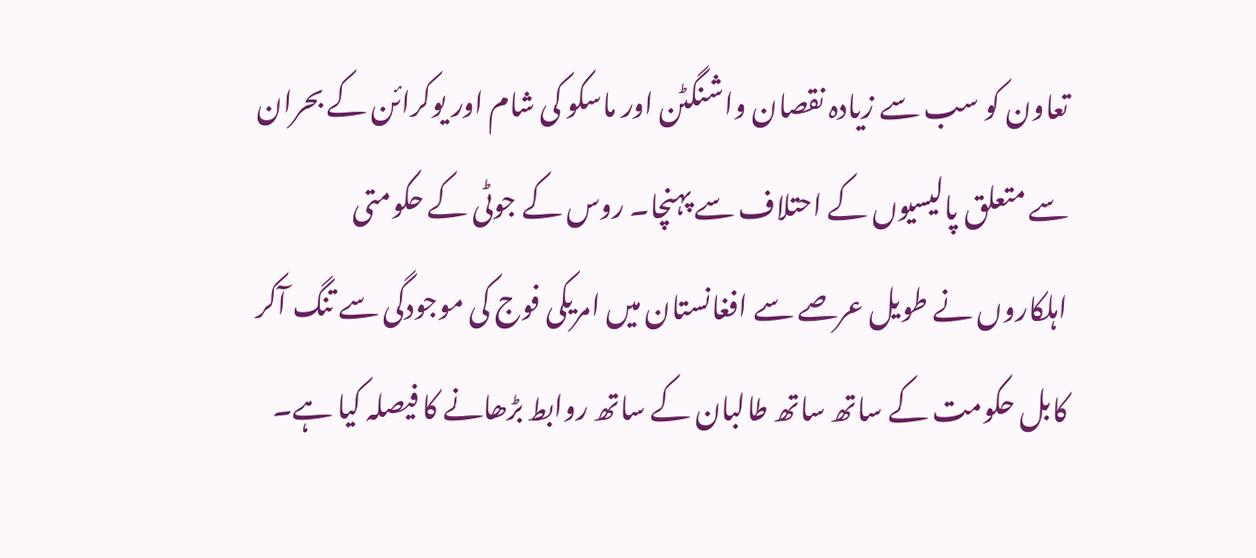تعاون کو سب سے زیادہ نقصان واشنگٹن اور ماسکو کی شام اور یوکرائن کے بحران سے متعلق پالیسیوں کے احتلاف سے پہنچا۔ روس کے جوٹی کے حکومتی اہلکاروں نے طویل عرصے سے افغانستان میں امریکی فوج کی موجودگی سے تنگ آکر کابل حکومت کے ساتھ ساتھ طالبان کے ساتھ روابط بڑھانے کا فیصلہ کیا ہے۔